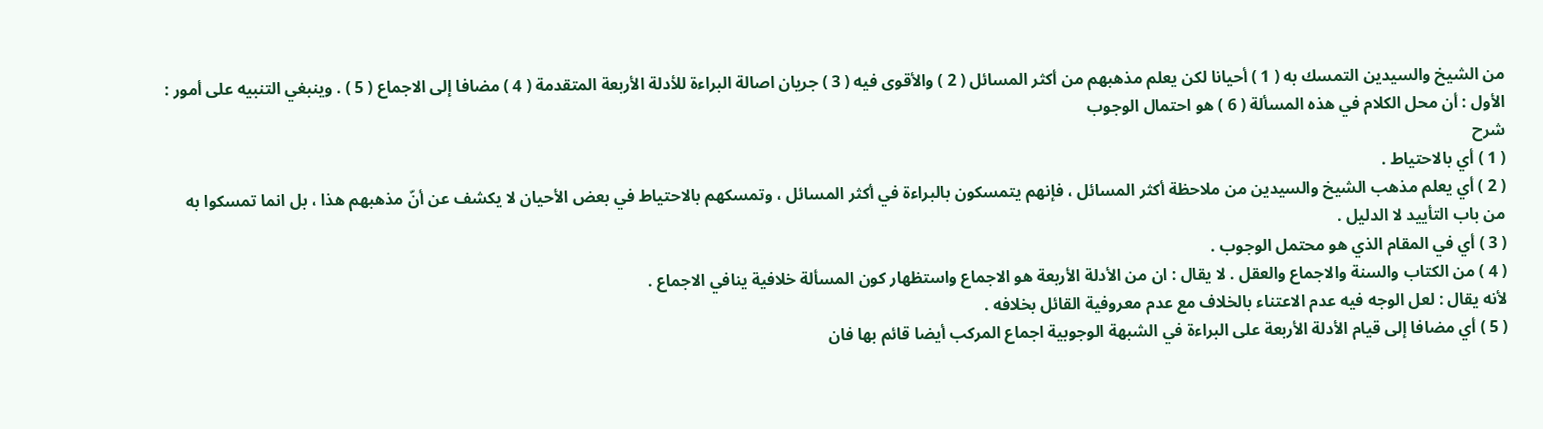من الشيخ والسيدين التمسك به ( 1 ) أحيانا لكن يعلم مذهبهم من أكثر المسائل ( 2 ) والأقوى فيه ( 3 ) جريان اصالة البراءة للأدلة الأربعة المتقدمة ( 4 ) مضافا إلى الاجماع ( 5 ) . وينبغي التنبيه على أمور : الأول : أن محل الكلام في هذه المسألة ( 6 ) هو احتمال الوجوب
شرح
( 1 ) أي بالاحتياط .
( 2 ) أي يعلم مذهب الشيخ والسيدين من ملاحظة أكثر المسائل ، فإنهم يتمسكون بالبراءة في أكثر المسائل ، وتمسكهم بالاحتياط في بعض الأحيان لا يكشف عن أنّ مذهبهم هذا ، بل انما تمسكوا به من باب التأييد لا الدليل .
( 3 ) أي في المقام الذي هو محتمل الوجوب .
( 4 ) من الكتاب والسنة والاجماع والعقل . لا يقال : ان من الأدلة الأربعة هو الاجماع واستظهار كون المسألة خلافية ينافي الاجماع .
لأنه يقال : لعل الوجه فيه عدم الاعتناء بالخلاف مع عدم معروفية القائل بخلافه .
( 5 ) أي مضافا إلى قيام الأدلة الأربعة على البراءة في الشبهة الوجوبية اجماع المركب أيضا قائم بها فان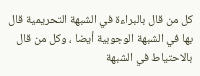كل من قال بالبراءة في الشبهة التحريمية قال بها في الشبهة الوجوبية أيضا ، وكل من قال بالاحتياط في الشبهة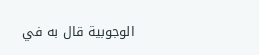الوجوبية قال به في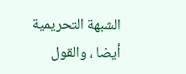الشبهة التحريمية أيضا ، والقول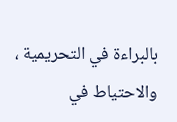بالبراءة في التحريمية ، والاحتياط في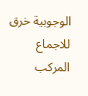الوجوبية خرق للاجماع المركب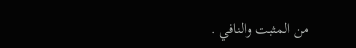من المثبت والنافي .